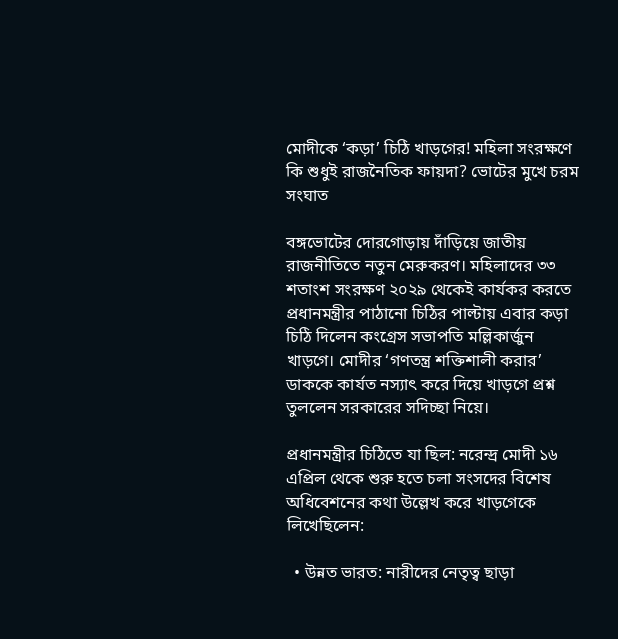মোদীকে ‘কড়া’ চিঠি খাড়গের! মহিলা সংরক্ষণে কি শুধুই রাজনৈতিক ফায়দা? ভোটের মুখে চরম সংঘাত

বঙ্গভোটের দোরগোড়ায় দাঁড়িয়ে জাতীয় রাজনীতিতে নতুন মেরুকরণ। মহিলাদের ৩৩ শতাংশ সংরক্ষণ ২০২৯ থেকেই কার্যকর করতে প্রধানমন্ত্রীর পাঠানো চিঠির পাল্টায় এবার কড়া চিঠি দিলেন কংগ্রেস সভাপতি মল্লিকার্জুন খাড়গে। মোদীর ‘গণতন্ত্র শক্তিশালী করার’ ডাককে কার্যত নস্যাৎ করে দিয়ে খাড়গে প্রশ্ন তুললেন সরকারের সদিচ্ছা নিয়ে।

প্রধানমন্ত্রীর চিঠিতে যা ছিল: নরেন্দ্র মোদী ১৬ এপ্রিল থেকে শুরু হতে চলা সংসদের বিশেষ অধিবেশনের কথা উল্লেখ করে খাড়গেকে লিখেছিলেন:

  • উন্নত ভারত: নারীদের নেতৃত্ব ছাড়া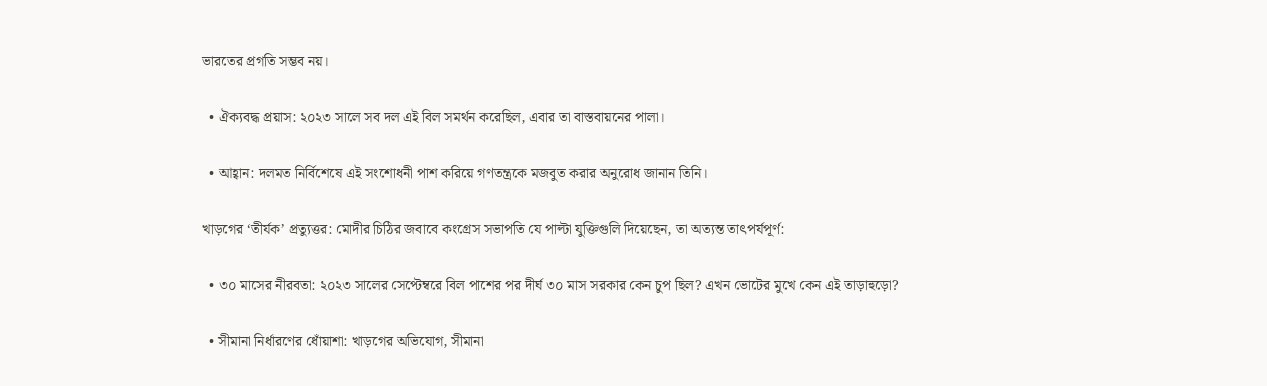ভারতের প্রগতি সম্ভব নয়।

  • ঐক্যবদ্ধ প্রয়াস: ২০২৩ সালে সব দল এই বিল সমর্থন করেছিল, এবার তা বাস্তবায়নের পালা।

  • আহ্বান: দলমত নির্বিশেষে এই সংশোধনী পাশ করিয়ে গণতন্ত্রকে মজবুত করার অনুরোধ জানান তিনি।

খাড়গের ‘তীর্যক’ প্রত্যুত্তর: মোদীর চিঠির জবাবে কংগ্রেস সভাপতি যে পাল্টা যুক্তিগুলি দিয়েছেন, তা অত্যন্ত তাৎপর্যপূর্ণ:

  • ৩০ মাসের নীরবতা: ২০২৩ সালের সেপ্টেম্বরে বিল পাশের পর দীর্ঘ ৩০ মাস সরকার কেন চুপ ছিল? এখন ভোটের মুখে কেন এই তাড়াহুড়ো?

  • সীমানা নির্ধারণের ধোঁয়াশা: খাড়গের অভিযোগ, সীমানা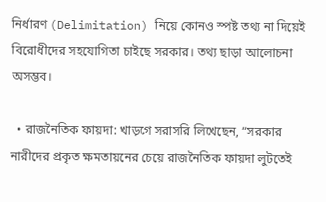নির্ধারণ (Delimitation) নিয়ে কোনও স্পষ্ট তথ্য না দিয়েই বিরোধীদের সহযোগিতা চাইছে সরকার। তথ্য ছাড়া আলোচনা অসম্ভব।

  • রাজনৈতিক ফায়দা: খাড়গে সরাসরি লিখেছেন, “সরকার নারীদের প্রকৃত ক্ষমতায়নের চেয়ে রাজনৈতিক ফায়দা লুটতেই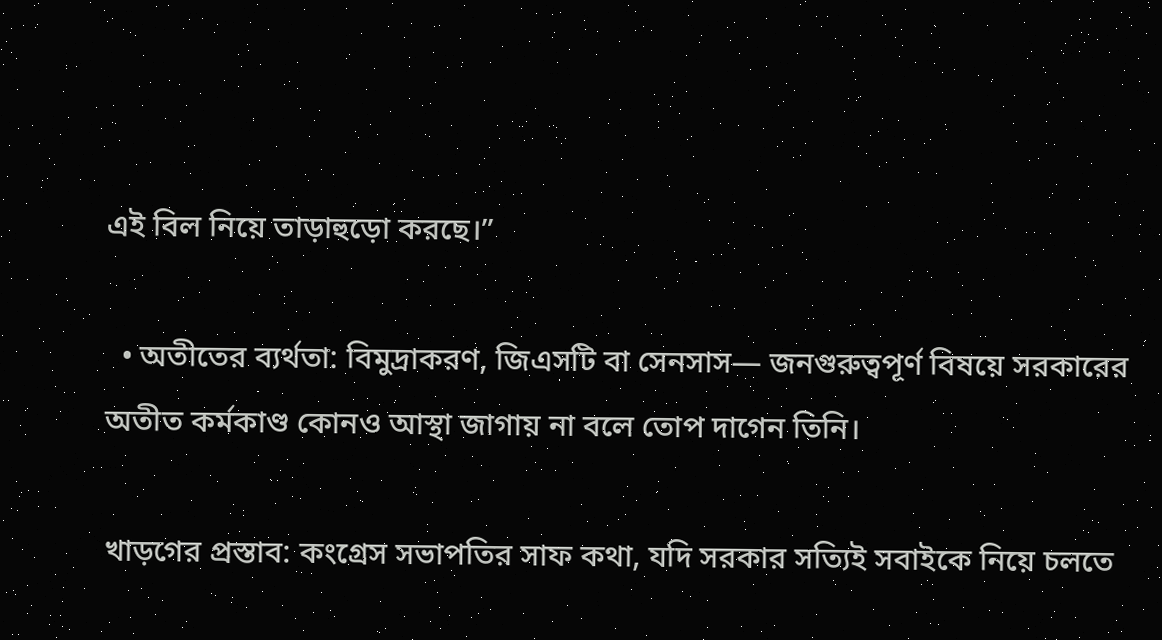এই বিল নিয়ে তাড়াহুড়ো করছে।”

  • অতীতের ব্যর্থতা: বিমুদ্রাকরণ, জিএসটি বা সেনসাস— জনগুরুত্বপূর্ণ বিষয়ে সরকারের অতীত কর্মকাণ্ড কোনও আস্থা জাগায় না বলে তোপ দাগেন তিনি।

খাড়গের প্রস্তাব: কংগ্রেস সভাপতির সাফ কথা, যদি সরকার সত্যিই সবাইকে নিয়ে চলতে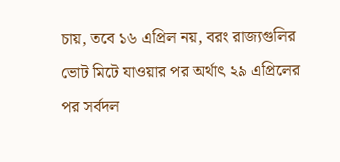চায়, তবে ১৬ এপ্রিল নয়, বরং রাজ্যগুলির ভোট মিটে যাওয়ার পর অর্থাৎ ২৯ এপ্রিলের পর সর্বদল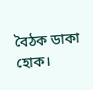বৈঠক ডাকা হোক।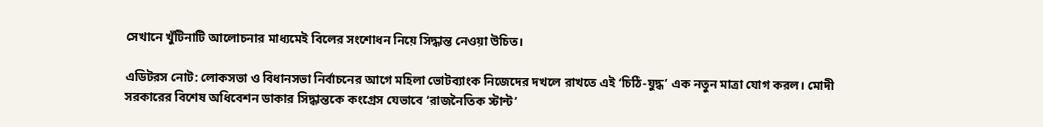সেখানে খুঁটিনাটি আলোচনার মাধ্যমেই বিলের সংশোধন নিয়ে সিদ্ধান্ত নেওয়া উচিত।

এডিটরস নোট: লোকসভা ও বিধানসভা নির্বাচনের আগে মহিলা ভোটব্যাংক নিজেদের দখলে রাখতে এই ‘চিঠি-যুদ্ধ’ এক নতুন মাত্রা যোগ করল। মোদী সরকারের বিশেষ অধিবেশন ডাকার সিদ্ধান্তকে কংগ্রেস যেভাবে ‘রাজনৈতিক স্টান্ট’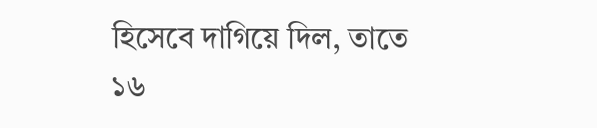হিসেবে দাগিয়ে দিল, তাতে ১৬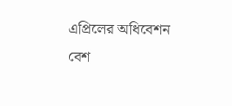এপ্রিলের অধিবেশন বেশ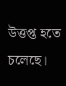উত্তপ্ত হতে চলেছে।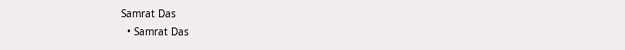Samrat Das
  • Samrat Das